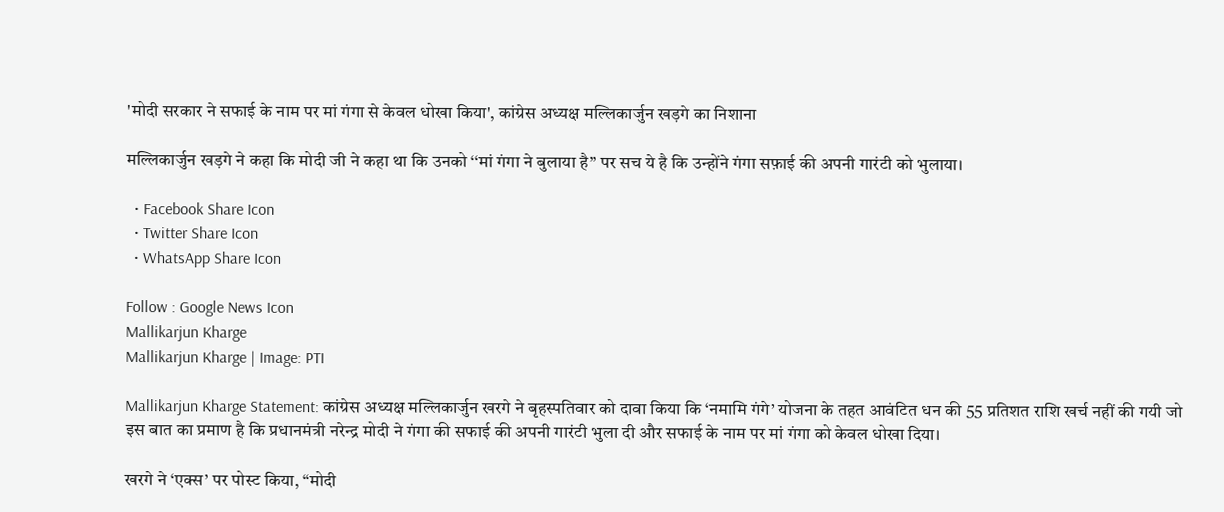'मोदी सरकार ने सफाई के नाम पर मां गंगा से केवल धोखा किया', कांग्रेस अध्यक्ष मल्लिकार्जुन खड़गे का निशाना

मल्लिकार्जुन खड़गे ने कहा कि मोदी जी ने कहा था कि उनको ‘‘मां गंगा ने बुलाया है’’ पर सच ये है कि उन्होंने गंगा सफ़ाई की अपनी गारंटी को भुलाया।

  • Facebook Share Icon
  • Twitter Share Icon
  • WhatsApp Share Icon

Follow : Google News Icon
Mallikarjun Kharge
Mallikarjun Kharge | Image: PTI

Mallikarjun Kharge Statement: कांग्रेस अध्यक्ष मल्लिकार्जुन खरगे ने बृहस्पतिवार को दावा किया कि ‘नमामि गंगे’ योजना के तहत आवंटित धन की 55 प्रतिशत राशि खर्च नहीं की गयी जो इस बात का प्रमाण है कि प्रधानमंत्री नरेन्द्र मोदी ने गंगा की सफाई की अपनी गारंटी भुला दी और सफाई के नाम पर मां गंगा को केवल धोखा दिया।

खरगे ने ‘एक्स’ पर पोस्ट किया, ‘‘मोदी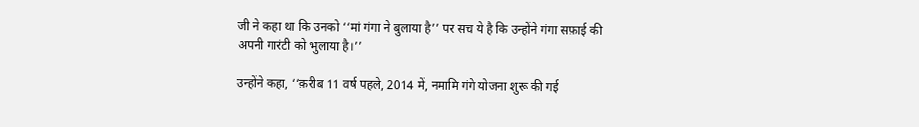जी ने कहा था कि उनको ‘‘मां गंगा ने बुलाया है’’ पर सच ये है कि उन्होंने गंगा सफ़ाई की अपनी गारंटी को भुलाया है।’’

उन्होंने कहा, ‘‘क़रीब 11 वर्ष पहले, 2014 में, नमामि गंगे योजना शुरू की गई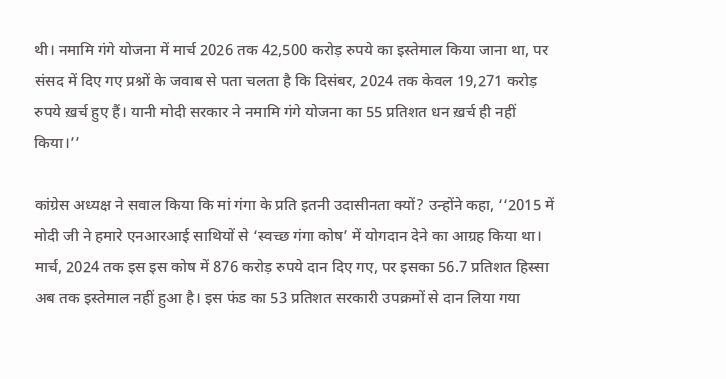थी। नमामि गंगे योजना में मार्च 2026 तक 42,500 करोड़ रुपये का इस्तेमाल किया जाना था, पर संसद में दिए गए प्रश्नों के जवाब से पता चलता है कि दिसंबर, 2024 तक केवल 19,271 करोड़ रुपये ख़र्च हुए हैं। यानी मोदी सरकार ने नमामि गंगे योजना का 55 प्रतिशत धन ख़र्च ही नहीं किया।’’

कांग्रेस अध्यक्ष ने सवाल किया कि मां गंगा के प्रति इतनी उदासीनता क्यों? उन्होंने कहा, ‘‘2015 में मोदी जी ने हमारे एनआरआई साथियों से ‘स्वच्छ गंगा कोष’ में योगदान देने का आग्रह किया था। मार्च, 2024 तक इस इस कोष में 876 करोड़ रुपये दान दिए गए, पर इसका 56.7 प्रतिशत हिस्सा अब तक इस्तेमाल नहीं हुआ है। इस फंड का 53 प्रतिशत सरकारी उपक्रमों से दान लिया गया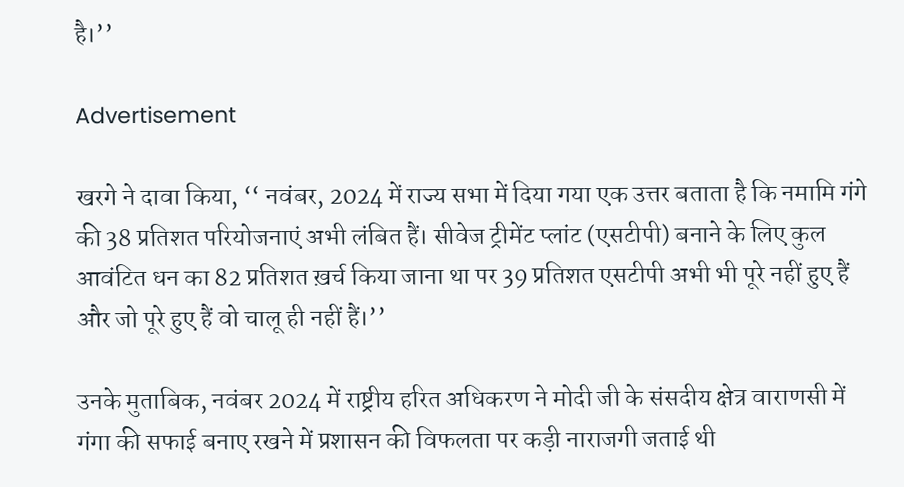है।’’

Advertisement

खरगे ने दावा किया, ‘‘ नवंबर, 2024 में राज्य सभा में दिया गया एक उत्तर बताता है कि नमामि गंगे की 38 प्रतिशत परियोजनाएं अभी लंबित हैं। सीवेज ट्रीमेंट प्लांट (एसटीपी) बनाने के लिए कुल आवंटित धन का 82 प्रतिशत ख़र्च किया जाना था पर 39 प्रतिशत एसटीपी अभी भी पूरे नहीं हुए हैं और जो पूरे हुए हैं वो चालू ही नहीं हैं।’’

उनके मुताबिक, नवंबर 2024 में राष्ट्रीय हरित अधिकरण ने मोदी जी के संसदीय क्षेत्र वाराणसी में गंगा की सफाई बनाए रखने में प्रशासन की विफलता पर कड़ी नाराजगी जताई थी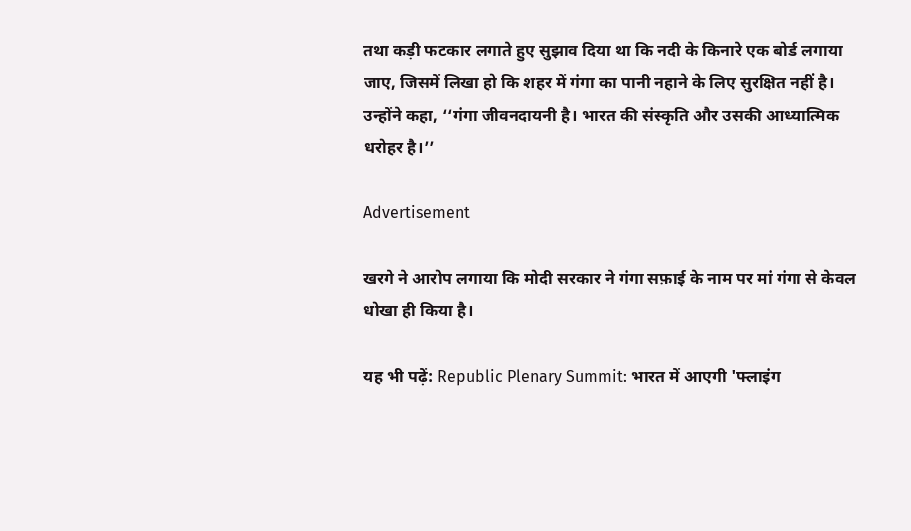तथा कड़ी फटकार लगाते हुए सुझाव दिया था कि नदी के किनारे एक बोर्ड लगाया जाए, जिसमें लिखा हो कि शहर में गंगा का पानी नहाने के लिए सुरक्षित नहीं है। उन्होंने कहा, ‘‘गंगा जीवनदायनी है। भारत की संस्कृति और उसकी आध्यात्मिक धरोहर है।’’

Advertisement

खरगे ने आरोप लगाया कि मोदी सरकार ने गंगा सफ़ाई के नाम पर मां गंगा से केवल धोखा ही किया है।

यह भी पढ़ें: Republic Plenary Summit: भारत में आएगी 'फ्लाइंग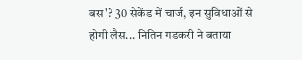बस'? 30 सेकेंड में चार्ज, इन सुविधाओं से होगी लैस... नितिन गडकरी ने बताया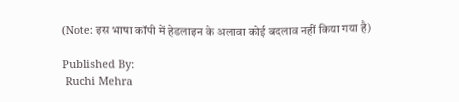(Note: इस भाषा कॉपी में हेडलाइन के अलावा कोई बदलाव नहीं किया गया है)

Published By:
 Ruchi Mehra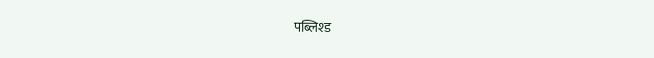पब्लिश्ड